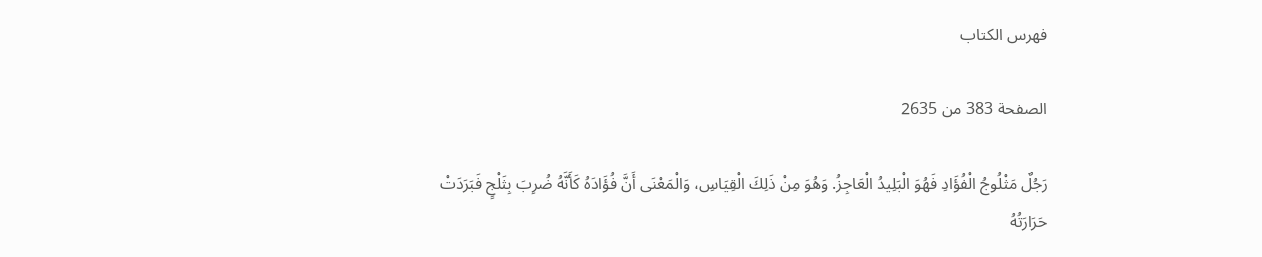فهرس الكتاب

الصفحة 383 من 2635

رَجُلٌ مَثْلُوجُ الْفُؤَادِ فَهُوَ الْبَلِيدُ الْعَاجِزُ. وَهُوَ مِنْ ذَلِكَ الْقِيَاسِ، وَالْمَعْنَى أَنَّ فُؤَادَهُ كَأَنَّهُ ضُرِبَ بِثَلْجٍ فَبَرَدَتْ حَرَارَتُهُ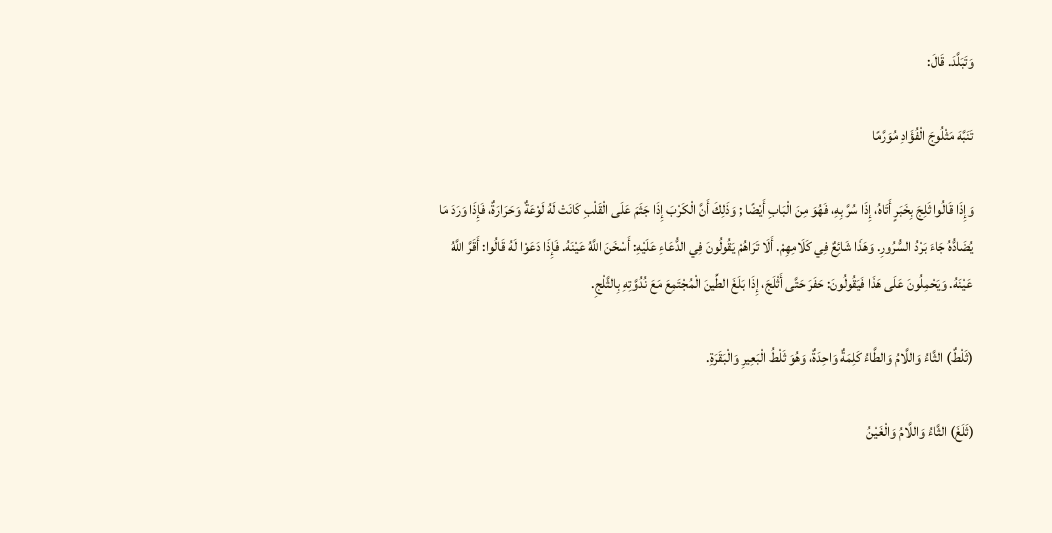وَتَبَلَّدَ. قَالَ:

تَنَبَّهَ مَثْلُوجَ الْفُؤَادِ مُوَرَّمًا

وَإِذَا قَالُوا ثَلِجَ بِخَبَرٍ أَتَاهُ، إِذَا سُرَّ بِهِ، فَهُوَ مِنَ الْبَابِ أَيْضًا ; وَذَلِكَ أَنَّ الْكَرْبَ إِذَا جَثَمَ عَلَى الْقَلْبِ كَانَتْ لَهُ لَوْعَةٌ وَحَرَارَةٌ، فَإِذَا وَرَدَ مَا يُضَادُّهُ جَاءَ بَرْدُ السُّرُورِ. وَهَذَا شَائِعٌ فِي كَلَامِهِمْ. أَلَا تَرَاهُمْ يَقُولُونَ فِي الدُّعَاءِ عَلَيْهِ: أَسْخَنَ اللَّهُ عَيْنَهُ. فَإِذَا دَعَوْا لَهُ قَالُوا: أَقَرَّ اللَّهُ عَيْنَهُ. وَيَحْمِلُونَ عَلَى هَذَا فَيَقُولُونَ: حَفَرَ حَتَّى أَثْلَجَ، إِذَا بَلَغَ الطِّينَ الْمُجْتَمِعَ مَعَ نُدُوَّتِهِ بِالثَّلْجِ.

(ثَلْطٌ) الثَّاءُ وَاللَّامُ وَالطَّاءُ كَلِمَةٌ وَاحِدَةٌ، وَهُوَ ثَلْطُ الْبَعِيرِ وَالْبَقَرَةِ.

(ثَلَغَ) الثَّاءُ وَاللَّامُ وَالْغَيْنُ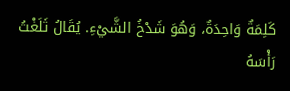كَلِمَةٌ وَاحِدَةٌ، وَهُوَ شَدْخُ الشَّيْءِ. يُقَالُ ثَلَغْتُ رَأْسَهُ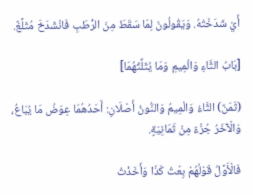أَيْ شَدَخْتُهُ. وَيَقُولُونَ لِمَا سَقَطَ مِنَ الرُّطَبِ فَانْشَدَخَ مُثَلَّغٌ.

[بَابُ الثَّاءِ وَالْمِيمِ وَمَا يُثَلِّثُهُمَا]

(ثَمَنٌ) الثَّاءُ وَالْمِيمُ وَالنُّونُ أَصْلَانِ: أَحَدُهُمَا عِوَضُ مَا يُبَاعُ، وَالْآخَرُ جُزْءٌ مِنْ ثَمَانِيَةٍ.

فَالْأَوَّلُ قَوْلُهُمْ بِعْتُ كَذَا وَأَخَذْتُ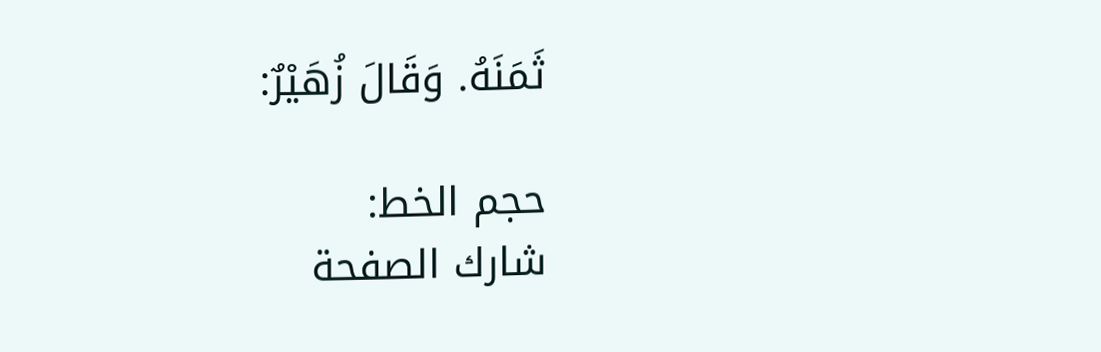ثَمَنَهُ. وَقَالَ زُهَيْرٌ:

حجم الخط:
شارك الصفحة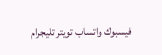فيسبوك واتساب تويتر تليجرام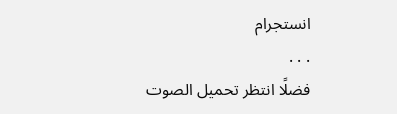انستجرام
. . .
فضلًا انتظر تحميل الصوت